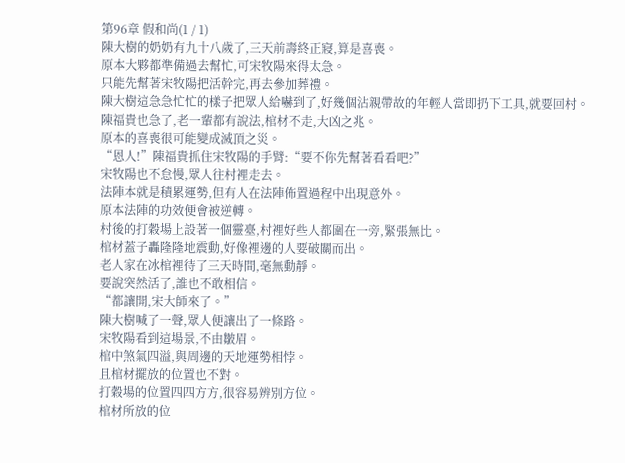第96章 假和尚(1 / 1)
陳大樹的奶奶有九十八歲了,三天前壽終正寢,算是喜喪。
原本大夥都準備過去幫忙,可宋牧陽來得太急。
只能先幫著宋牧陽把活幹完,再去參加葬禮。
陳大樹這急急忙忙的樣子把眾人給嚇到了,好幾個沾親帶故的年輕人當即扔下工具,就要回村。
陳福貴也急了,老一輩都有說法,棺材不走,大凶之兆。
原本的喜喪很可能變成滅頂之災。
“恩人!”陳福貴抓住宋牧陽的手臂:“要不你先幫著看看吧?”
宋牧陽也不怠慢,眾人往村裡走去。
法陣本就是積累運勢,但有人在法陣佈置過程中出現意外。
原本法陣的功效便會被逆轉。
村後的打穀場上設著一個靈臺,村裡好些人都圍在一旁,緊張無比。
棺材蓋子轟隆隆地震動,好像裡邊的人要破關而出。
老人家在冰棺裡待了三天時間,毫無動靜。
要說突然活了,誰也不敢相信。
“都讓開,宋大師來了。”
陳大樹喊了一聲,眾人便讓出了一條路。
宋牧陽看到這場景,不由皺眉。
棺中煞氣四溢,與周邊的天地運勢相悖。
且棺材擺放的位置也不對。
打穀場的位置四四方方,很容易辨別方位。
棺材所放的位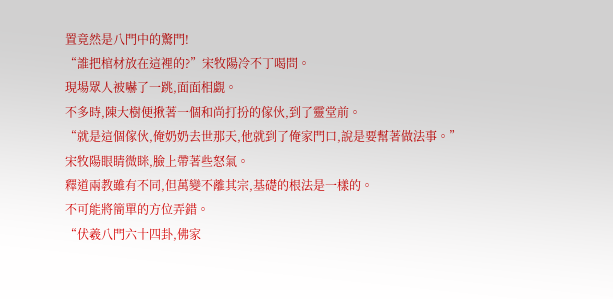置竟然是八門中的驚門!
“誰把棺材放在這裡的?”宋牧陽冷不丁喝問。
現場眾人被嚇了一跳,面面相覷。
不多時,陳大樹便揪著一個和尚打扮的傢伙,到了靈堂前。
“就是這個傢伙,俺奶奶去世那天,他就到了俺家門口,說是要幫著做法事。”
宋牧陽眼睛微眯,臉上帶著些怒氣。
釋道兩教雖有不同,但萬變不離其宗,基礎的根法是一樣的。
不可能將簡單的方位弄錯。
“伏羲八門六十四卦,佛家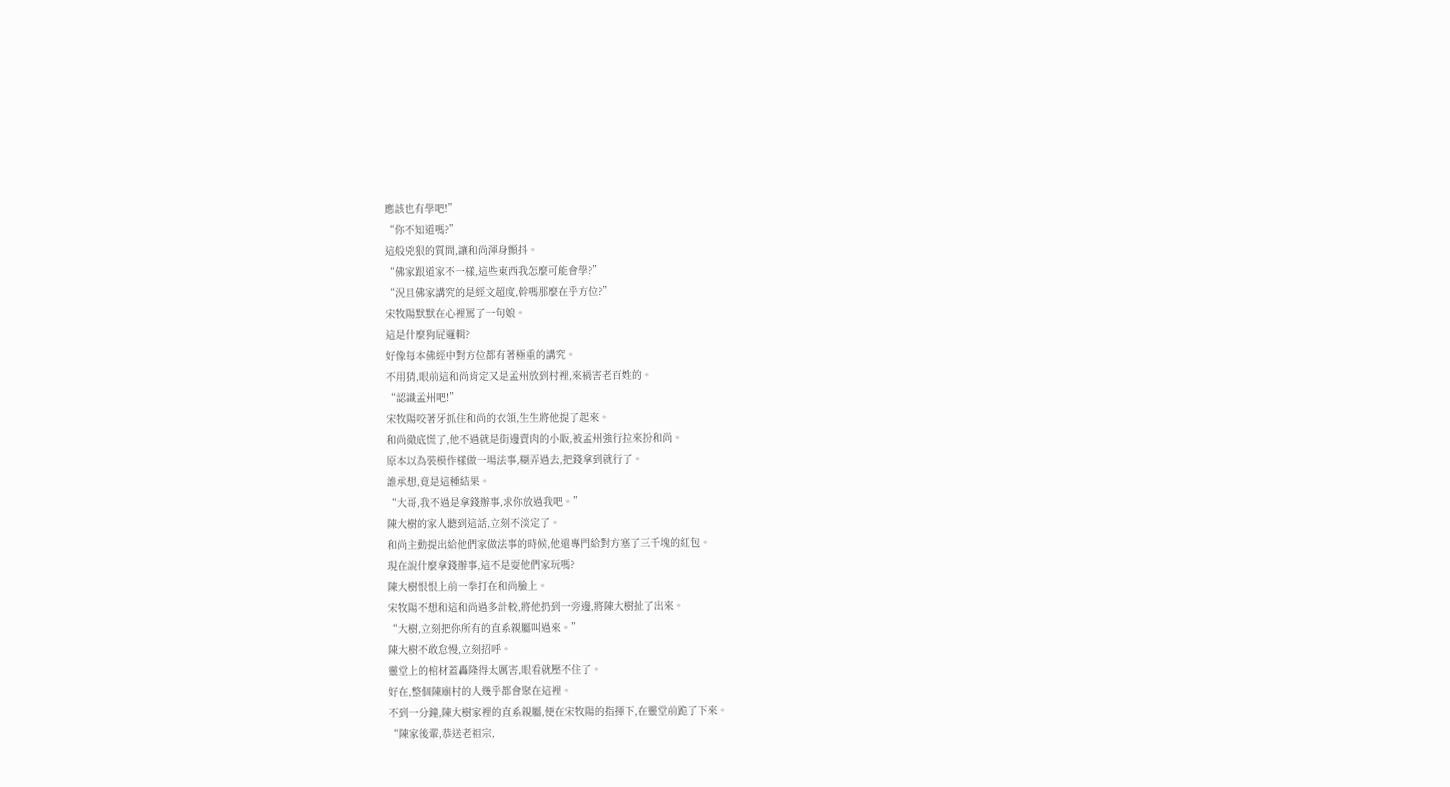應該也有學吧!”
“你不知道嗎?”
這般兇狠的質問,讓和尚渾身顫抖。
“佛家跟道家不一樣,這些東西我怎麼可能會學?”
“況且佛家講究的是經文超度,幹嗎那麼在乎方位?”
宋牧陽默默在心裡罵了一句娘。
這是什麼狗屁邏輯?
好像每本佛經中對方位都有著極重的講究。
不用猜,眼前這和尚肯定又是孟州放到村裡,來禍害老百姓的。
“認識孟州吧!”
宋牧陽咬著牙抓住和尚的衣領,生生將他提了起來。
和尚徹底慌了,他不過就是街邊賣肉的小販,被孟州強行拉來扮和尚。
原本以為裝模作樣做一場法事,糊弄過去,把錢拿到就行了。
誰承想,竟是這種結果。
“大哥,我不過是拿錢辦事,求你放過我吧。”
陳大樹的家人聽到這話,立刻不淡定了。
和尚主動提出給他們家做法事的時候,他還專門給對方塞了三千塊的紅包。
現在說什麼拿錢辦事,這不是耍他們家玩嗎?
陳大樹恨恨上前一拳打在和尚臉上。
宋牧陽不想和這和尚過多計較,將他扔到一旁邊,將陳大樹扯了出來。
“大樹,立刻把你所有的直系親屬叫過來。”
陳大樹不敢怠慢,立刻招呼。
靈堂上的棺材蓋轟隆得太厲害,眼看就壓不住了。
好在,整個陳廟村的人幾乎都會聚在這裡。
不到一分鐘,陳大樹家裡的直系親屬,便在宋牧陽的指揮下,在靈堂前跪了下來。
“陳家後輩,恭送老祖宗,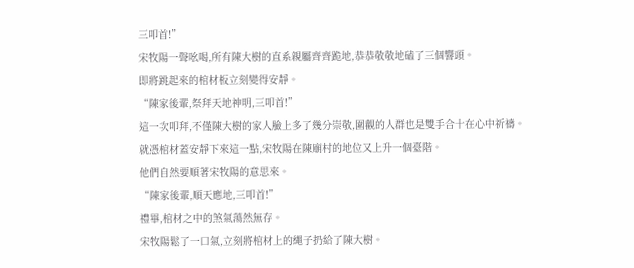三叩首!”
宋牧陽一聲吆喝,所有陳大樹的直系親屬齊齊跪地,恭恭敬敬地磕了三個響頭。
即將跳起來的棺材板立刻變得安靜。
“陳家後輩,祭拜天地神明,三叩首!”
這一次叩拜,不僅陳大樹的家人臉上多了幾分崇敬,圍觀的人群也是雙手合十在心中祈禱。
就憑棺材蓋安靜下來這一點,宋牧陽在陳廟村的地位又上升一個臺階。
他們自然要順著宋牧陽的意思來。
“陳家後輩,順天應地,三叩首!”
禮畢,棺材之中的煞氣蕩然無存。
宋牧陽鬆了一口氣,立刻將棺材上的繩子扔給了陳大樹。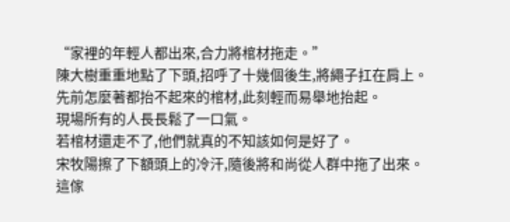“家裡的年輕人都出來,合力將棺材拖走。”
陳大樹重重地點了下頭,招呼了十幾個後生,將繩子扛在肩上。
先前怎麼著都抬不起來的棺材,此刻輕而易舉地抬起。
現場所有的人長長鬆了一口氣。
若棺材還走不了,他們就真的不知該如何是好了。
宋牧陽擦了下額頭上的冷汗,隨後將和尚從人群中拖了出來。
這傢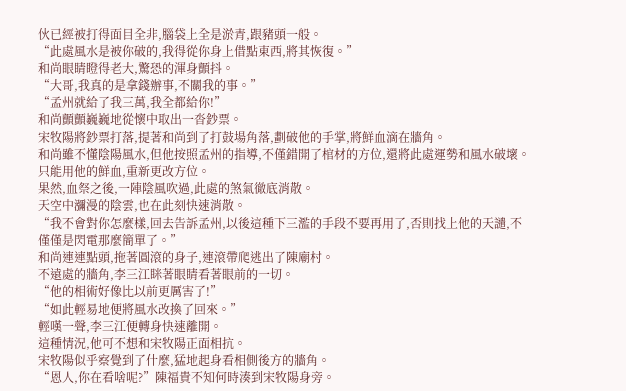伙已經被打得面目全非,腦袋上全是淤青,跟豬頭一般。
“此處風水是被你破的,我得從你身上借點東西,將其恢復。”
和尚眼睛瞪得老大,驚恐的渾身顫抖。
“大哥,我真的是拿錢辦事,不關我的事。”
“孟州就給了我三萬,我全都給你!”
和尚顫顫巍巍地從懷中取出一沓鈔票。
宋牧陽將鈔票打落,提著和尚到了打鼓場角落,劃破他的手掌,將鮮血滴在牆角。
和尚雖不懂陰陽風水,但他按照孟州的指導,不僅錯開了棺材的方位,還將此處運勢和風水破壞。
只能用他的鮮血,重新更改方位。
果然,血祭之後,一陣陰風吹過,此處的煞氣徹底消散。
天空中瀰漫的陰雲,也在此刻快速消散。
“我不會對你怎麼樣,回去告訴孟州,以後這種下三濫的手段不要再用了,否則找上他的天譴,不僅僅是閃電那麼簡單了。”
和尚連連點頭,拖著圓滾的身子,連滾帶爬逃出了陳廟村。
不遠處的牆角,李三江眯著眼睛看著眼前的一切。
“他的相術好像比以前更厲害了!”
“如此輕易地便將風水改換了回來。”
輕嘆一聲,李三江便轉身快速離開。
這種情況,他可不想和宋牧陽正面相抗。
宋牧陽似乎察覺到了什麼,猛地起身看相側後方的牆角。
“恩人,你在看啥呢?”陳福貴不知何時湊到宋牧陽身旁。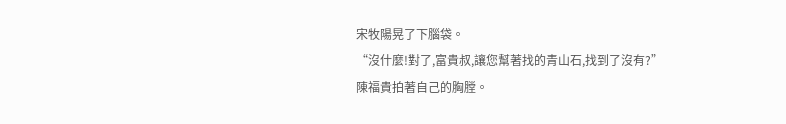宋牧陽晃了下腦袋。
“沒什麼!對了,富貴叔,讓您幫著找的青山石,找到了沒有?”
陳福貴拍著自己的胸膛。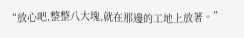“放心吧,整整八大塊,就在那邊的工地上放著。”